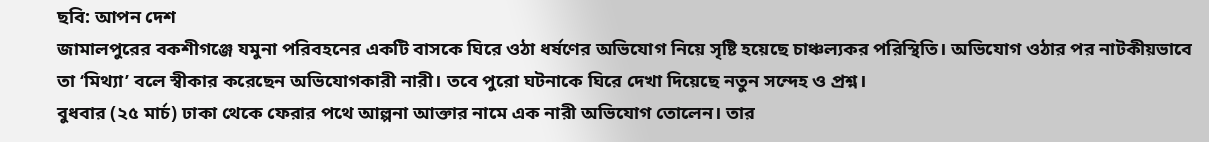ছবি: আপন দেশ
জামালপুরের বকশীগঞ্জে যমুনা পরিবহনের একটি বাসকে ঘিরে ওঠা ধর্ষণের অভিযোগ নিয়ে সৃষ্টি হয়েছে চাঞ্চল্যকর পরিস্থিতি। অভিযোগ ওঠার পর নাটকীয়ভাবে তা ‘মিথ্যা’ বলে স্বীকার করেছেন অভিযোগকারী নারী। তবে পুরো ঘটনাকে ঘিরে দেখা দিয়েছে নতুন সন্দেহ ও প্রশ্ন।
বুধবার (২৫ মার্চ) ঢাকা থেকে ফেরার পথে আল্পনা আক্তার নামে এক নারী অভিযোগ তোলেন। তার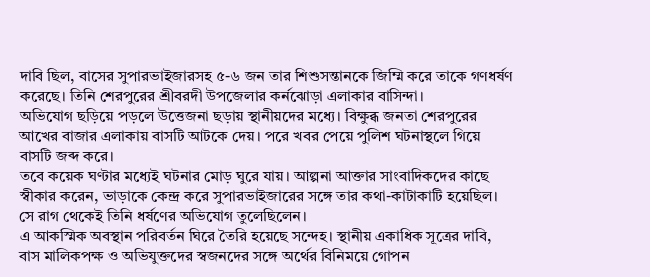দাবি ছিল, বাসের সুপারভাইজারসহ ৫-৬ জন তার শিশুসন্তানকে জিম্মি করে তাকে গণধর্ষণ করেছে। তিনি শেরপুরের শ্রীবরদী উপজেলার কর্নঝোড়া এলাকার বাসিন্দা।
অভিযোগ ছড়িয়ে পড়লে উত্তেজনা ছড়ায় স্থানীয়দের মধ্যে। বিক্ষুব্ধ জনতা শেরপুরের আখের বাজার এলাকায় বাসটি আটকে দেয়। পরে খবর পেয়ে পুলিশ ঘটনাস্থলে গিয়ে বাসটি জব্দ করে।
তবে কয়েক ঘণ্টার মধ্যেই ঘটনার মোড় ঘুরে যায়। আল্পনা আক্তার সাংবাদিকদের কাছে স্বীকার করেন, ভাড়াকে কেন্দ্র করে সুপারভাইজারের সঙ্গে তার কথা-কাটাকাটি হয়েছিল। সে রাগ থেকেই তিনি ধর্ষণের অভিযোগ তুলেছিলেন।
এ আকস্মিক অবস্থান পরিবর্তন ঘিরে তৈরি হয়েছে সন্দেহ। স্থানীয় একাধিক সূত্রের দাবি, বাস মালিকপক্ষ ও অভিযুক্তদের স্বজনদের সঙ্গে অর্থের বিনিময়ে গোপন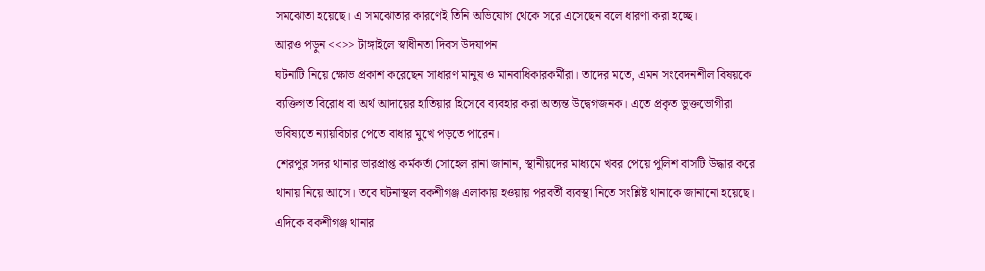সমঝোতা হয়েছে। এ সমঝোতার কারণেই তিনি অভিযোগ থেকে সরে এসেছেন বলে ধারণা করা হচ্ছে।
আরও পড়ুন <<>> টাঙ্গাইলে স্বাধীনতা দিবস উদযাপন
ঘটনাটি নিয়ে ক্ষোভ প্রকাশ করেছেন সাধারণ মানুষ ও মানবাধিকারকর্মীরা। তাদের মতে, এমন সংবেদনশীল বিষয়কে ব্যক্তিগত বিরোধ বা অর্থ আদায়ের হাতিয়ার হিসেবে ব্যবহার করা অত্যন্ত উদ্বেগজনক। এতে প্রকৃত ভুক্তভোগীরা ভবিষ্যতে ন্যায়বিচার পেতে বাধার মুখে পড়তে পারেন।
শেরপুর সদর থানার ভারপ্রাপ্ত কর্মকর্তা সোহেল রানা জানান, স্থানীয়দের মাধ্যমে খবর পেয়ে পুলিশ বাসটি উদ্ধার করে থানায় নিয়ে আসে। তবে ঘটনাস্থল বকশীগঞ্জ এলাকায় হওয়ায় পরবর্তী ব্যবস্থা নিতে সংশ্লিষ্ট থানাকে জানানো হয়েছে।
এদিকে বকশীগঞ্জ থানার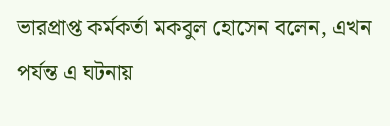ভারপ্রাপ্ত কর্মকর্তা মকবুল হোসেন বলেন, এখন পর্যন্ত এ ঘটনায়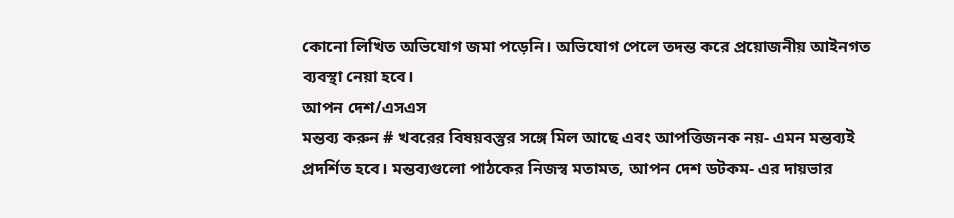কোনো লিখিত অভিযোগ জমা পড়েনি। অভিযোগ পেলে তদন্ত করে প্রয়োজনীয় আইনগত ব্যবস্থা নেয়া হবে।
আপন দেশ/এসএস
মন্তব্য করুন # খবরের বিষয়বস্তুর সঙ্গে মিল আছে এবং আপত্তিজনক নয়- এমন মন্তব্যই প্রদর্শিত হবে। মন্তব্যগুলো পাঠকের নিজস্ব মতামত, আপন দেশ ডটকম- এর দায়ভার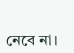নেবে না।